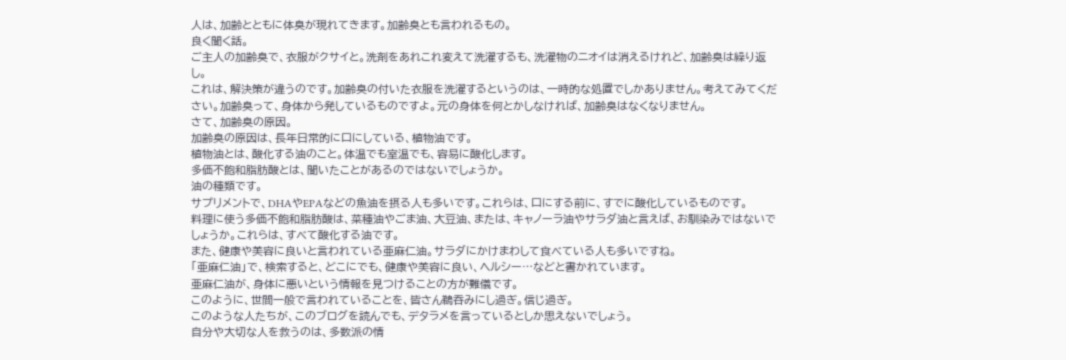人は、加齢とともに体臭が現れてきます。加齢臭とも言われるもの。
良く聞く話。
ご主人の加齢臭で、衣服がクサイと。洗剤をあれこれ変えて洗濯するも、洗濯物のニオイは消えるけれど、加齢臭は繰り返し。
これは、解決策が違うのです。加齢臭の付いた衣服を洗濯するというのは、一時的な処置でしかありません。考えてみてください。加齢臭って、身体から発しているものですよ。元の身体を何とかしなければ、加齢臭はなくなりません。
さて、加齢臭の原因。
加齢臭の原因は、長年日常的に口にしている、植物油です。
植物油とは、酸化する油のこと。体温でも室温でも、容易に酸化します。
多価不飽和脂肪酸とは、聞いたことがあるのではないでしょうか。
油の種類です。
サプリメントで、DHAやEPAなどの魚油を摂る人も多いです。これらは、口にする前に、すでに酸化しているものです。
料理に使う多価不飽和脂肪酸は、菜種油やごま油、大豆油、または、キャノーラ油やサラダ油と言えば、お馴染みではないでしょうか。これらは、すべて酸化する油です。
また、健康や美容に良いと言われている亜麻仁油。サラダにかけまわして食べている人も多いですね。
「亜麻仁油」で、検索すると、どこにでも、健康や美容に良い、ヘルシー…などと書かれています。
亜麻仁油が、身体に悪いという情報を見つけることの方が難儀です。
このように、世間一般で言われていることを、皆さん鵜吞みにし過ぎ。信じ過ぎ。
このような人たちが、このブログを読んでも、デタラメを言っているとしか思えないでしょう。
自分や大切な人を救うのは、多数派の情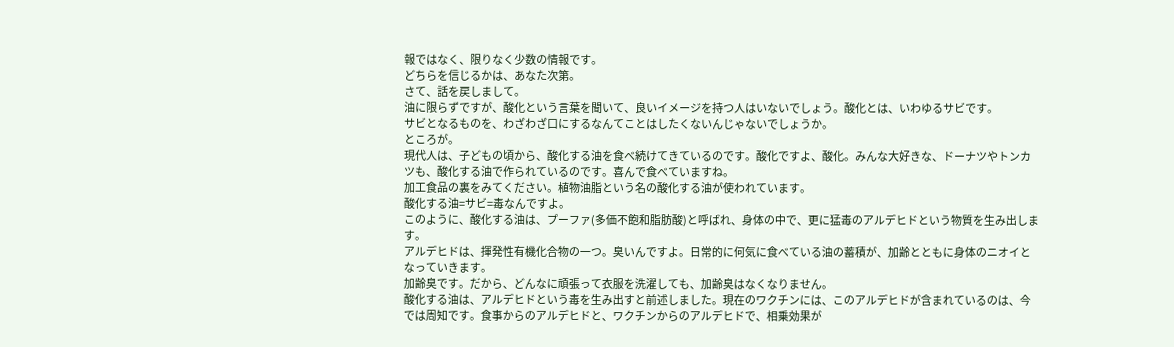報ではなく、限りなく少数の情報です。
どちらを信じるかは、あなた次第。
さて、話を戻しまして。
油に限らずですが、酸化という言葉を聞いて、良いイメージを持つ人はいないでしょう。酸化とは、いわゆるサビです。
サビとなるものを、わざわざ口にするなんてことはしたくないんじゃないでしょうか。
ところが。
現代人は、子どもの頃から、酸化する油を食べ続けてきているのです。酸化ですよ、酸化。みんな大好きな、ドーナツやトンカツも、酸化する油で作られているのです。喜んで食べていますね。
加工食品の裏をみてください。植物油脂という名の酸化する油が使われています。
酸化する油=サビ=毒なんですよ。
このように、酸化する油は、プーファ(多価不飽和脂肪酸)と呼ばれ、身体の中で、更に猛毒のアルデヒドという物質を生み出します。
アルデヒドは、揮発性有機化合物の一つ。臭いんですよ。日常的に何気に食べている油の蓄積が、加齢とともに身体のニオイとなっていきます。
加齢臭です。だから、どんなに頑張って衣服を洗濯しても、加齢臭はなくなりません。
酸化する油は、アルデヒドという毒を生み出すと前述しました。現在のワクチンには、このアルデヒドが含まれているのは、今では周知です。食事からのアルデヒドと、ワクチンからのアルデヒドで、相乗効果が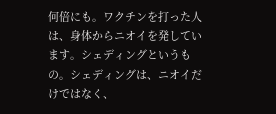何倍にも。ワクチンを打った人は、身体からニオイを発しています。シェディングというもの。シェディングは、ニオイだけではなく、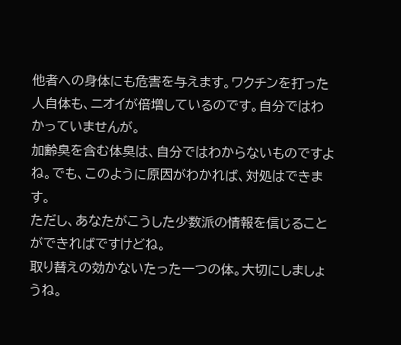他者への身体にも危害を与えます。ワクチンを打った人自体も、ニオイが倍増しているのです。自分ではわかっていませんが。
加齢臭を含む体臭は、自分ではわからないものですよね。でも、このように原因がわかれば、対処はできます。
ただし、あなたがこうした少数派の情報を信じることができればですけどね。
取り替えの効かないたった一つの体。大切にしましょうね。